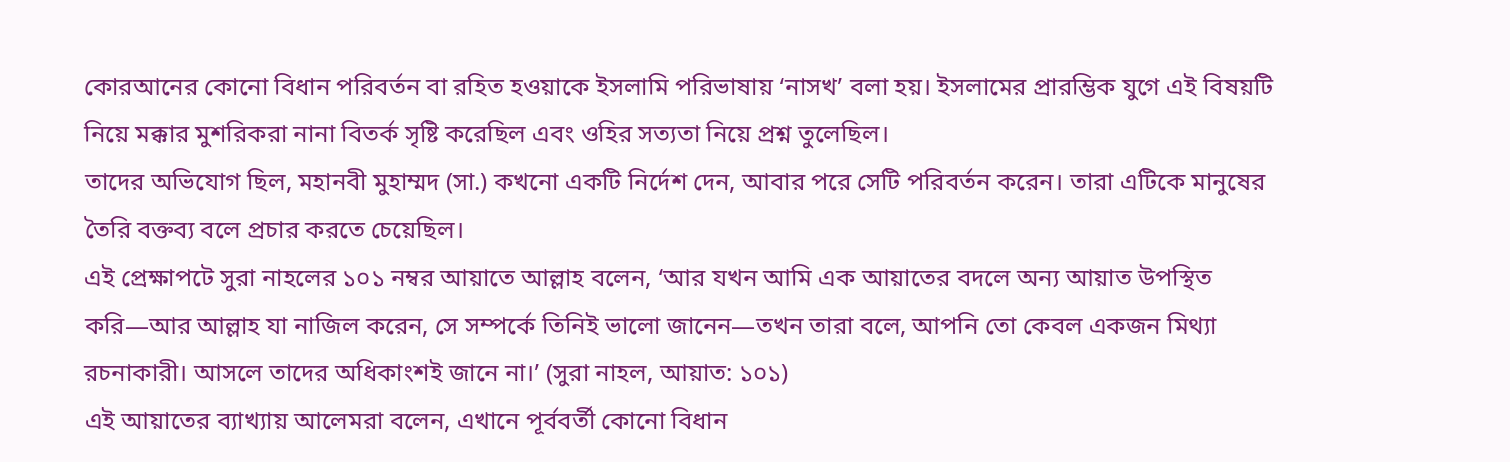কোরআনের কোনো বিধান পরিবর্তন বা রহিত হওয়াকে ইসলামি পরিভাষায় ‘নাসখ’ বলা হয়। ইসলামের প্রারম্ভিক যুগে এই বিষয়টি নিয়ে মক্কার মুশরিকরা নানা বিতর্ক সৃষ্টি করেছিল এবং ওহির সত্যতা নিয়ে প্রশ্ন তুলেছিল।
তাদের অভিযোগ ছিল, মহানবী মুহাম্মদ (সা.) কখনো একটি নির্দেশ দেন, আবার পরে সেটি পরিবর্তন করেন। তারা এটিকে মানুষের তৈরি বক্তব্য বলে প্রচার করতে চেয়েছিল।
এই প্রেক্ষাপটে সুরা নাহলের ১০১ নম্বর আয়াতে আল্লাহ বলেন, ‘আর যখন আমি এক আয়াতের বদলে অন্য আয়াত উপস্থিত করি—আর আল্লাহ যা নাজিল করেন, সে সম্পর্কে তিনিই ভালো জানেন—তখন তারা বলে, আপনি তো কেবল একজন মিথ্যা রচনাকারী। আসলে তাদের অধিকাংশই জানে না।’ (সুরা নাহল, আয়াত: ১০১)
এই আয়াতের ব্যাখ্যায় আলেমরা বলেন, এখানে পূর্ববর্তী কোনো বিধান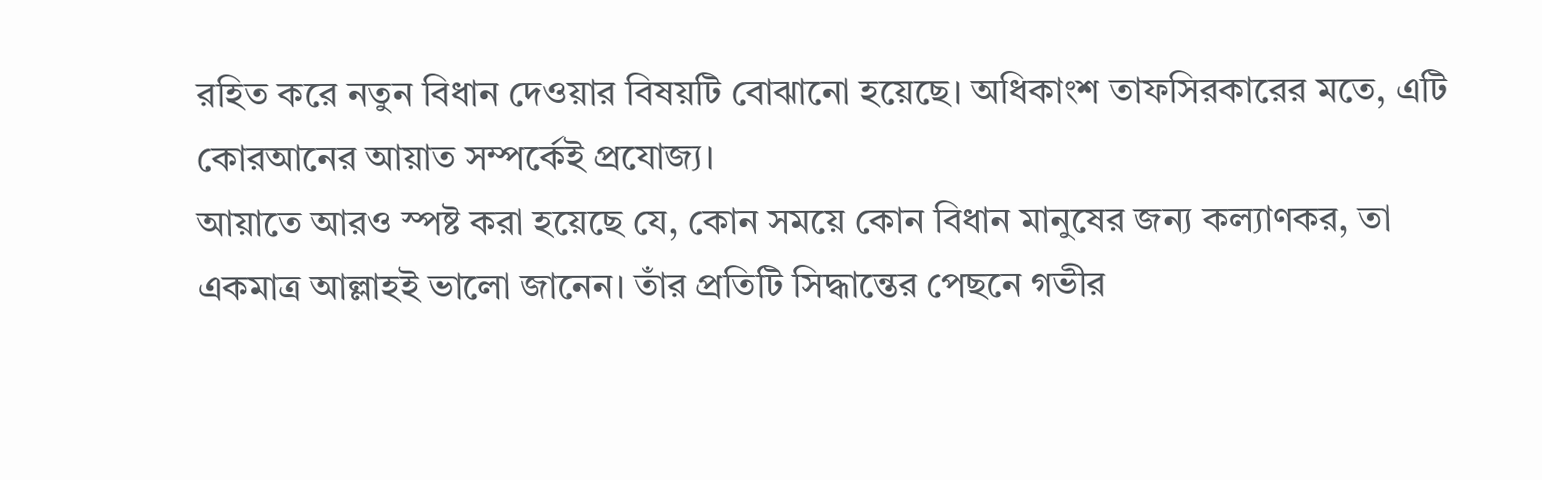রহিত করে নতুন বিধান দেওয়ার বিষয়টি বোঝানো হয়েছে। অধিকাংশ তাফসিরকারের মতে, এটি কোরআনের আয়াত সম্পর্কেই প্রযোজ্য।
আয়াতে আরও স্পষ্ট করা হয়েছে যে, কোন সময়ে কোন বিধান মানুষের জন্য কল্যাণকর, তা একমাত্র আল্লাহই ভালো জানেন। তাঁর প্রতিটি সিদ্ধান্তের পেছনে গভীর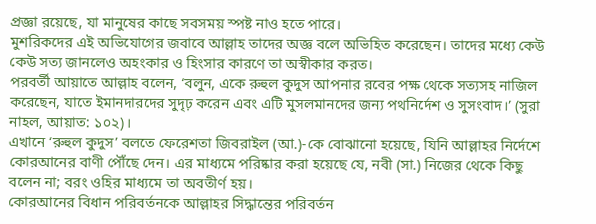প্রজ্ঞা রয়েছে, যা মানুষের কাছে সবসময় স্পষ্ট নাও হতে পারে।
মুশরিকদের এই অভিযোগের জবাবে আল্লাহ তাদের অজ্ঞ বলে অভিহিত করেছেন। তাদের মধ্যে কেউ কেউ সত্য জানলেও অহংকার ও হিংসার কারণে তা অস্বীকার করত।
পরবর্তী আয়াতে আল্লাহ বলেন, ‘বলুন, একে রুহুল কুদুস আপনার রবের পক্ষ থেকে সত্যসহ নাজিল করেছেন, যাতে ইমানদারদের সুদৃঢ় করেন এবং এটি মুসলমানদের জন্য পথনির্দেশ ও সুসংবাদ।’ (সুরা নাহল, আয়াত: ১০২)।
এখানে ‘রুহুল কুদুস’ বলতে ফেরেশতা জিবরাইল (আ.)-কে বোঝানো হয়েছে, যিনি আল্লাহর নির্দেশে কোরআনের বাণী পৌঁছে দেন। এর মাধ্যমে পরিষ্কার করা হয়েছে যে, নবী (সা.) নিজের থেকে কিছু বলেন না; বরং ওহির মাধ্যমে তা অবতীর্ণ হয়।
কোরআনের বিধান পরিবর্তনকে আল্লাহর সিদ্ধান্তের পরিবর্তন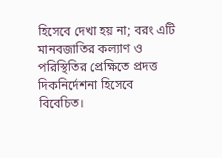হিসেবে দেখা হয় না; বরং এটি মানবজাতির কল্যাণ ও পরিস্থিতির প্রেক্ষিতে প্রদত্ত দিকনির্দেশনা হিসেবে বিবেচিত।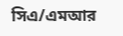সিএ/এমআর